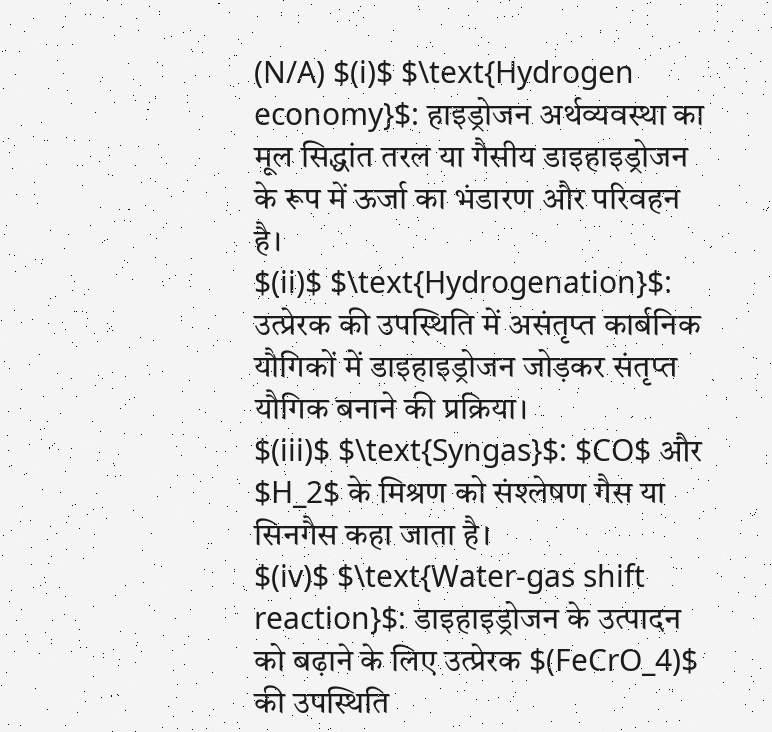(N/A) $(i)$ $\text{Hydrogen economy}$: हाइड्रोजन अर्थव्यवस्था का मूल सिद्धांत तरल या गैसीय डाइहाइड्रोजन के रूप में ऊर्जा का भंडारण और परिवहन है।
$(ii)$ $\text{Hydrogenation}$: उत्प्रेरक की उपस्थिति में असंतृप्त कार्बनिक यौगिकों में डाइहाइड्रोजन जोड़कर संतृप्त यौगिक बनाने की प्रक्रिया।
$(iii)$ $\text{Syngas}$: $CO$ और $H_2$ के मिश्रण को संश्लेषण गैस या सिनगैस कहा जाता है।
$(iv)$ $\text{Water-gas shift reaction}$: डाइहाइड्रोजन के उत्पादन को बढ़ाने के लिए उत्प्रेरक $(FeCrO_4)$ की उपस्थिति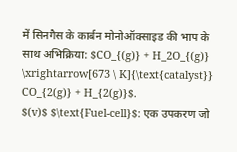में सिनगैस के कार्बन मोनोऑक्साइड की भाप के साथ अभिक्रिया: $CO_{(g)} + H_2O_{(g)} \xrightarrow[673 \ K]{\text{catalyst}} CO_{2(g)} + H_{2(g)}$.
$(v)$ $\text{Fuel-cell}$: एक उपकरण जो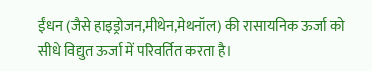ईंधन (जैसे हाइड्रोजन,मीथेन,मेथनॉल) की रासायनिक ऊर्जा को सीधे विद्युत ऊर्जा में परिवर्तित करता है।